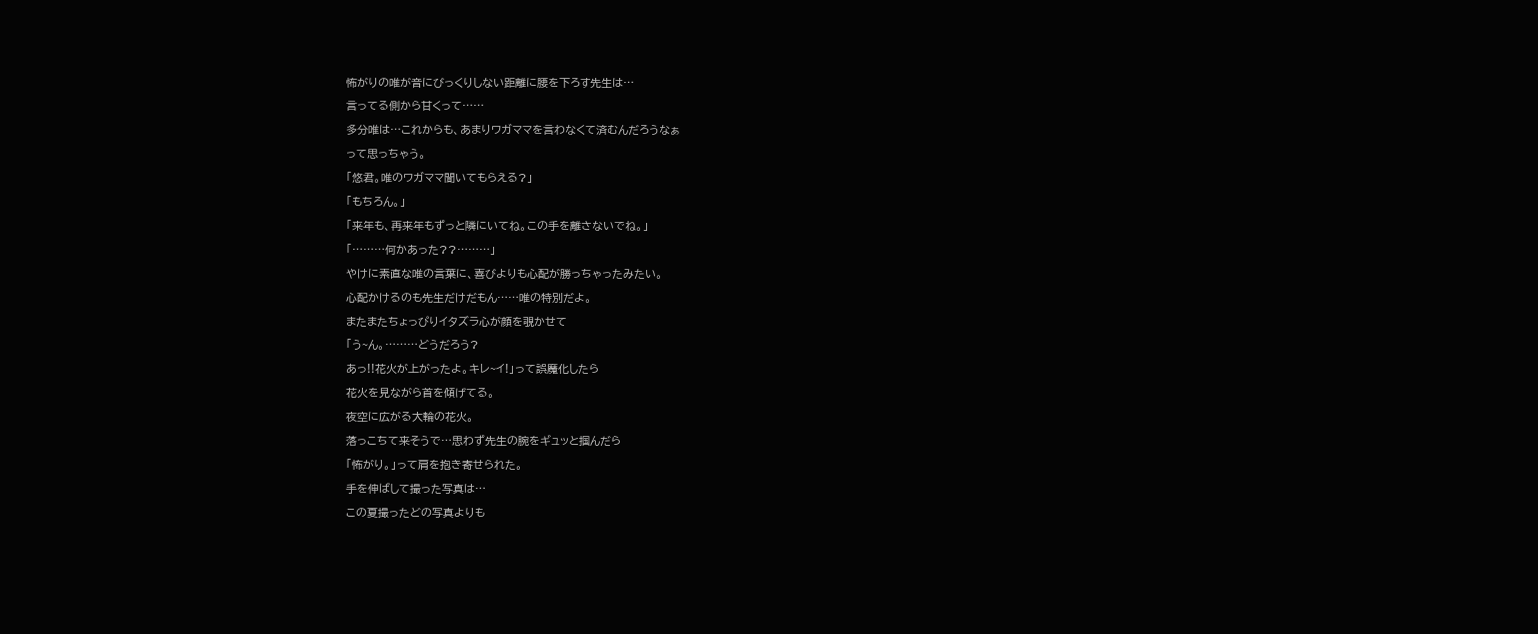怖がりの唯が音にびっくりしない距離に腰を下ろす先生は…
言ってる側から甘くって……
多分唯は…これからも、あまりワガママを言わなくて済むんだろうなぁ
って思っちゃう。
「悠君。唯のワガママ聞いてもらえる?」
「もちろん。」
「来年も、再来年もずっと隣にいてね。この手を離さないでね。」
「………何かあった??………」
やけに素直な唯の言葉に、喜びよりも心配が勝っちゃったみたい。
心配かけるのも先生だけだもん……唯の特別だよ。
またまたちょっぴりイタズラ心が顔を覗かせて
「う~ん。………どうだろう?
あっ!!花火が上がったよ。キレ~イ!」って誤魔化したら
花火を見ながら首を傾げてる。
夜空に広がる大輪の花火。
落っこちて来そうで…思わず先生の腕をギュッと掴んだら
「怖がり。」って肩を抱き寄せられた。
手を伸ばして撮った写真は…
この夏撮ったどの写真よりも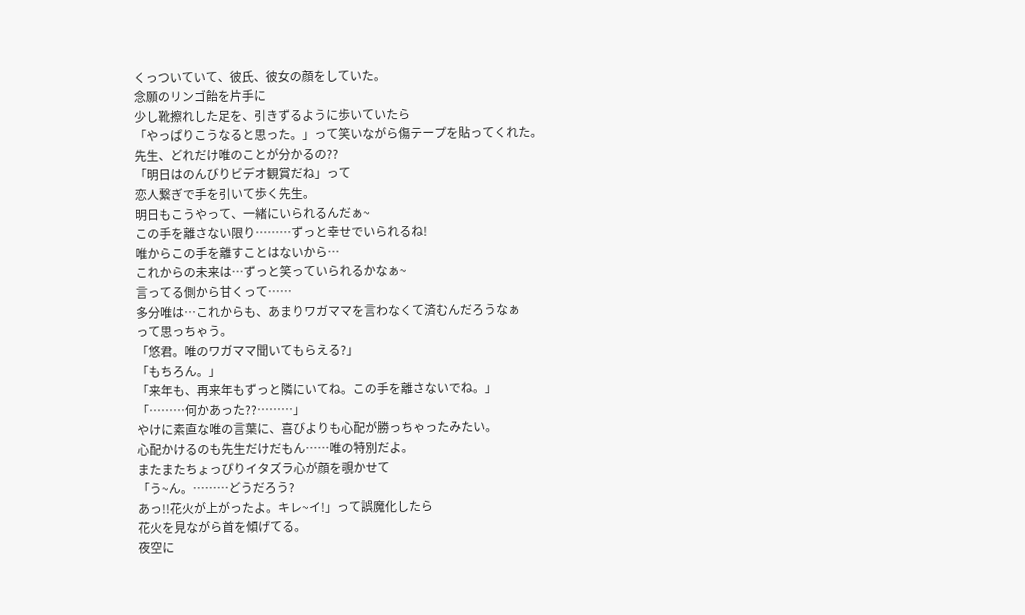くっついていて、彼氏、彼女の顔をしていた。
念願のリンゴ飴を片手に
少し靴擦れした足を、引きずるように歩いていたら
「やっぱりこうなると思った。」って笑いながら傷テープを貼ってくれた。
先生、どれだけ唯のことが分かるの??
「明日はのんびりビデオ観賞だね」って
恋人繋ぎで手を引いて歩く先生。
明日もこうやって、一緒にいられるんだぁ~
この手を離さない限り………ずっと幸せでいられるね!
唯からこの手を離すことはないから…
これからの未来は…ずっと笑っていられるかなぁ~
言ってる側から甘くって……
多分唯は…これからも、あまりワガママを言わなくて済むんだろうなぁ
って思っちゃう。
「悠君。唯のワガママ聞いてもらえる?」
「もちろん。」
「来年も、再来年もずっと隣にいてね。この手を離さないでね。」
「………何かあった??………」
やけに素直な唯の言葉に、喜びよりも心配が勝っちゃったみたい。
心配かけるのも先生だけだもん……唯の特別だよ。
またまたちょっぴりイタズラ心が顔を覗かせて
「う~ん。………どうだろう?
あっ!!花火が上がったよ。キレ~イ!」って誤魔化したら
花火を見ながら首を傾げてる。
夜空に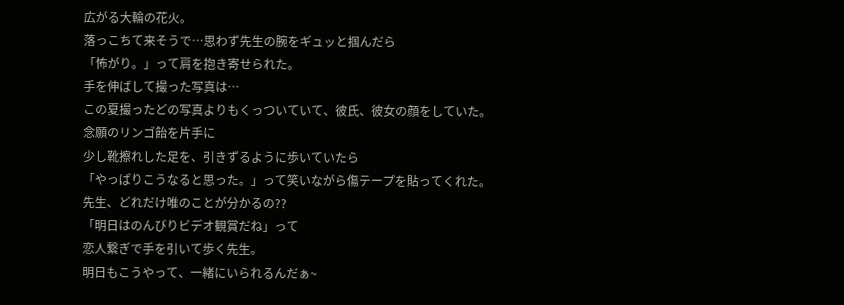広がる大輪の花火。
落っこちて来そうで…思わず先生の腕をギュッと掴んだら
「怖がり。」って肩を抱き寄せられた。
手を伸ばして撮った写真は…
この夏撮ったどの写真よりもくっついていて、彼氏、彼女の顔をしていた。
念願のリンゴ飴を片手に
少し靴擦れした足を、引きずるように歩いていたら
「やっぱりこうなると思った。」って笑いながら傷テープを貼ってくれた。
先生、どれだけ唯のことが分かるの??
「明日はのんびりビデオ観賞だね」って
恋人繋ぎで手を引いて歩く先生。
明日もこうやって、一緒にいられるんだぁ~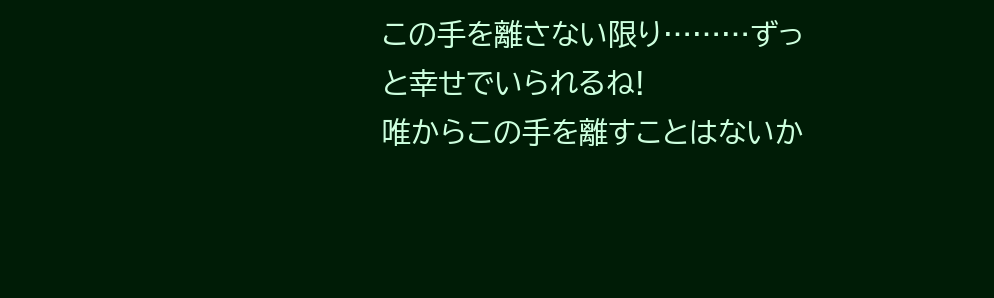この手を離さない限り………ずっと幸せでいられるね!
唯からこの手を離すことはないか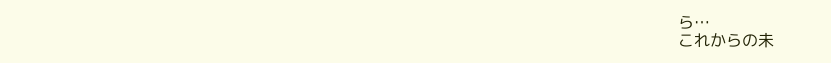ら…
これからの未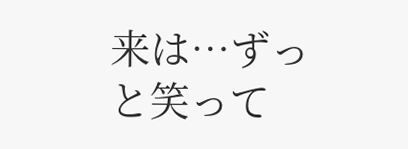来は…ずっと笑って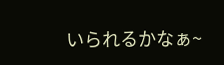いられるかなぁ~